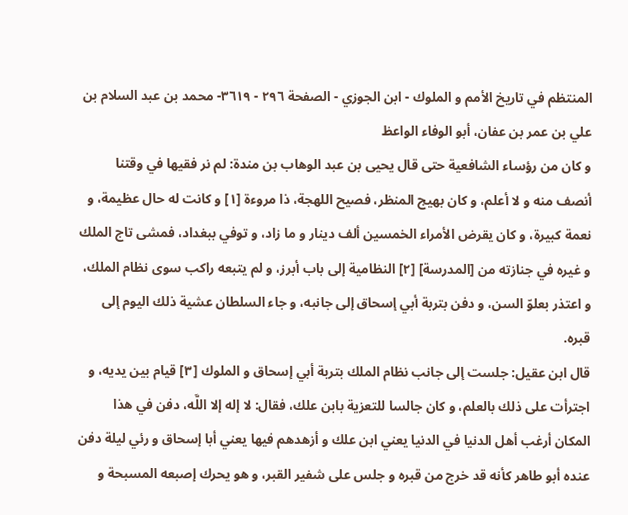المنتظم في تاريخ الأمم و الملوك - ابن الجوزي - الصفحة ٢٩٦ - ٣٦١٩- محمد بن عبد السلام بن علي بن عمر بن عفان، أبو الوفاء الواعظ
و كان من رؤساء الشافعية حتى قال يحيى بن عبد الوهاب بن مندة: لم نر فقيها في وقتنا أنصف منه و لا أعلم، و كان بهيج المنظر، فصيح اللهجة، ذا مروءة [١] و كانت له حال عظيمة، و نعمة كبيرة، و كان يقرض الأمراء الخمسين ألف دينار و ما زاد، و توفي ببغداد، فمشى تاج الملك و غيره في جنازته من [المدرسة] [٢] النظامية إلى باب أبرز، و لم يتبعه راكب سوى نظام الملك، و اعتذر بعلوّ السن، و دفن بتربة أبي إسحاق إلى جانبه، و جاء السلطان عشية ذلك اليوم إلى قبره.
قال ابن عقيل: جلست إلى جانب نظام الملك بتربة أبي إسحاق و الملوك [٣] قيام بين يديه، و اجترأت على ذلك بالعلم، و كان جالسا للتعزية بابن علك، فقال: لا إله إلا اللَّه، دفن في هذا المكان أرغب أهل الدنيا في الدنيا يعني ابن علك و أزهدهم فيها يعني أبا إسحاق و رئي ليلة دفن عنده أبو طاهر كأنه قد خرج من قبره و جلس على شفير القبر، و هو يحرك إصبعه المسبحة و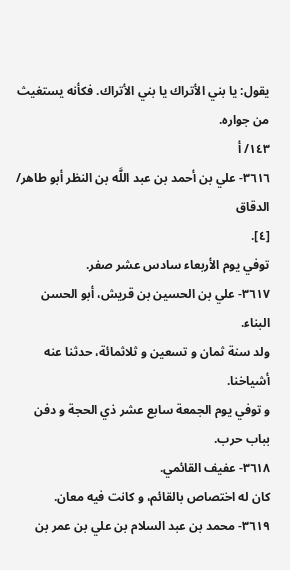يقول: يا بني الأتراك يا بني الأتراك. فكأنه يستغيث من جواره.
١٤٣/ أ
٣٦١٦- علي بن أحمد بن عبد اللَّه بن النظر أبو طاهر/ الدقاق
[٤].
توفي يوم الأربعاء سادس عشر صفر.
٣٦١٧- علي بن الحسين بن قريش، أبو الحسن البناء.
ولد سنة ثمان و تسعين و ثلاثمائة، حدثنا عنه أشياخنا.
و توفي يوم الجمعة سابع عشر ذي الحجة و دفن بباب حرب.
٣٦١٨- عفيف القائمي.
كان له اختصاص بالقائم، و كانت فيه معان.
٣٦١٩- محمد بن عبد السلام بن علي بن عمر بن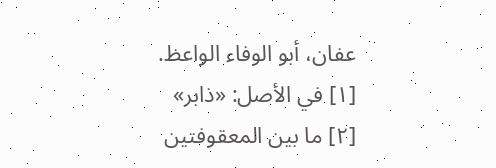عفان، أبو الوفاء الواعظ.
[١] في الأصل: «ذابر»
[٢] ما بين المعقوفتين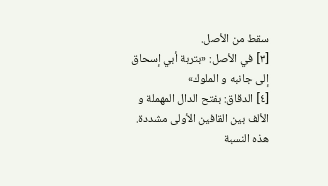سقط من الأصل.
[٣] في الأصل: «بتربة أبي إسحاق إلى جانبه و الملوك»
[٤] الدقاق: بفتح الدال المهملة و الألف بين القافين الأولى مشددة. هذه النسبة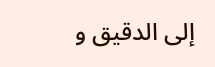إلى الدقيق و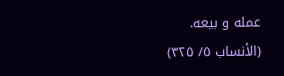عمله و بيعه.
(الأنساب ٥/ ٣٢٥)